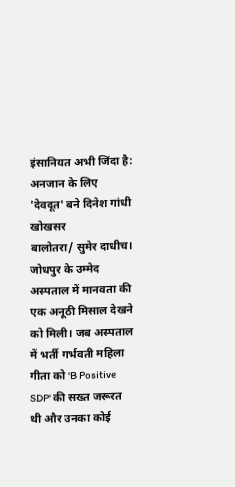इंसानियत अभी जिंदा है: अनजान के लिए 'देवदूत' बने दिनेश गांधी खोखसर
बालोतरा/ सुमेर दाधीच। जोधपुर के उम्मेद अस्पताल में मानवता की एक अनूठी मिसाल देखने को मिली। जब अस्पताल में भर्ती गर्भवती महिला गीता को 'B Positive SDP' की सख्त जरूरत थी और उनका कोई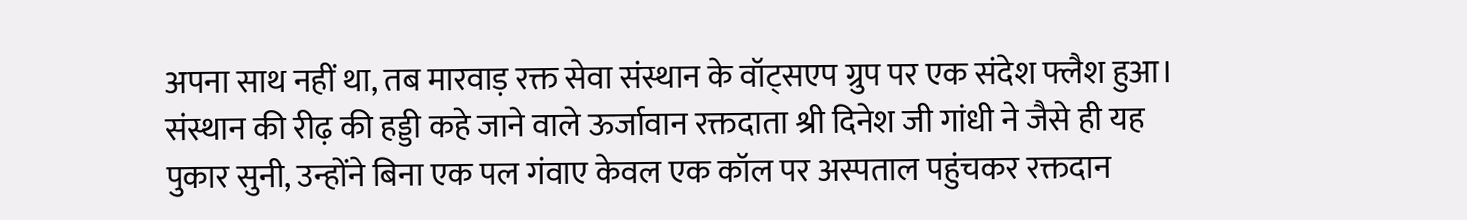अपना साथ नहीं था, तब मारवाड़ रक्त सेवा संस्थान के वॉट्सएप ग्रुप पर एक संदेश फ्लैश हुआ।
संस्थान की रीढ़ की हड्डी कहे जाने वाले ऊर्जावान रक्तदाता श्री दिनेश जी गांधी ने जैसे ही यह पुकार सुनी, उन्होंने बिना एक पल गंवाए केवल एक कॉल पर अस्पताल पहुंचकर रक्तदान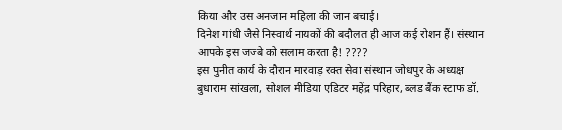किया और उस अनजान महिला की जान बचाई।
दिनेश गांधी जैसे निस्वार्थ नायकों की बदौलत ही आज कई रोशन हैं। संस्थान आपके इस जज्बे को सलाम करता है! ????
इस पुनीत कार्य के दौरान मारवाड़ रक्त सेवा संस्थान जोधपुर के अध्यक्ष बुधाराम सांखला, सोशल मीडिया एडिटर महेंद्र परिहार, ब्लड बैंक स्टाफ डॉ.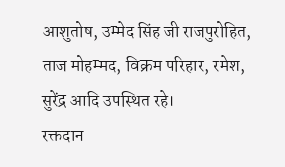आशुतोष, उम्मेद सिंह जी राजपुरोहित, ताज मोहम्मद, विक्रम परिहार, रमेश, सुरेंद्र आदि उपस्थित रहे।
रक्तदान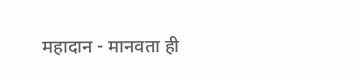महादान - मानवता ही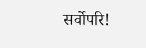सर्वोपरि!